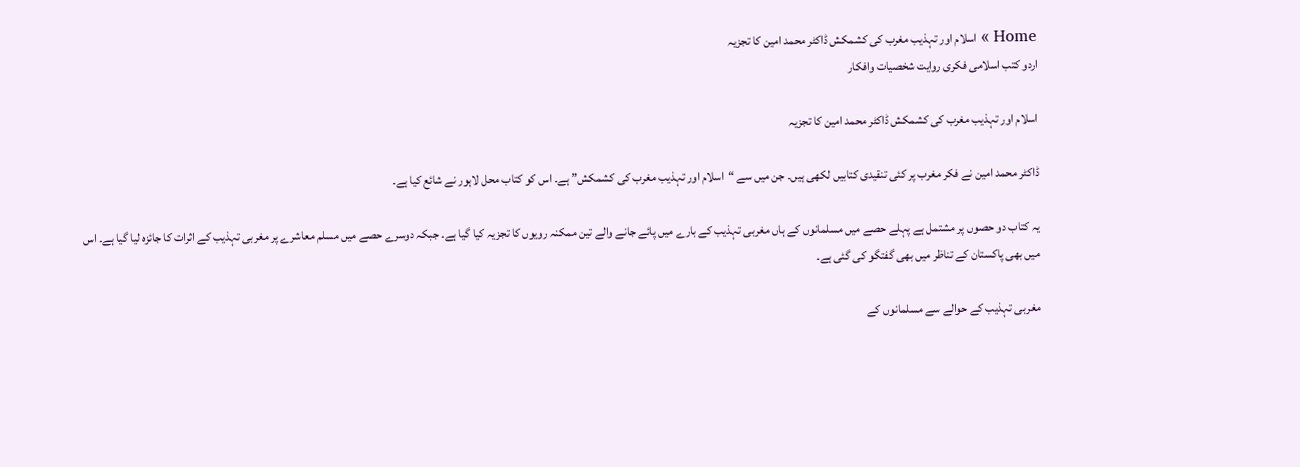Home » اسلام اور تہذیب مغرب کی کشمکش ڈاکٹر محمد امین کا تجزیہ
اردو کتب اسلامی فکری روایت شخصیات وافکار

اسلام اور تہذیب مغرب کی کشمکش ڈاکٹر محمد امین کا تجزیہ

ڈاکٹر محمد امین نے فکر مغرب پر کئی تنقیدی کتابیں لکھی ہیں۔ جن میں سے “اسلام اور تہذیب مغرب کی کشمکش” ہے۔ اس کو کتاب محل لاہور نے شائع کیا ہے۔

یہ کتاب دو حصوں پر مشتمل ہے پہلے حصے میں مسلمانوں کے ہاں مغربی تہذیب کے بارے میں پائے جانے والے تین ممکنہ رویوں کا تجزیہ کیا گیا ہے۔ جبکہ دوسرے حصے میں مسلم معاشرے پر مغربی تہذیب کے اثرات کا جائزہ لیا گیا ہے۔ اس میں بھی پاکستان کے تناظر میں بھی گفتگو کی گئی ہے۔

مغربی تہذیب کے حوالے سے مسلمانوں کے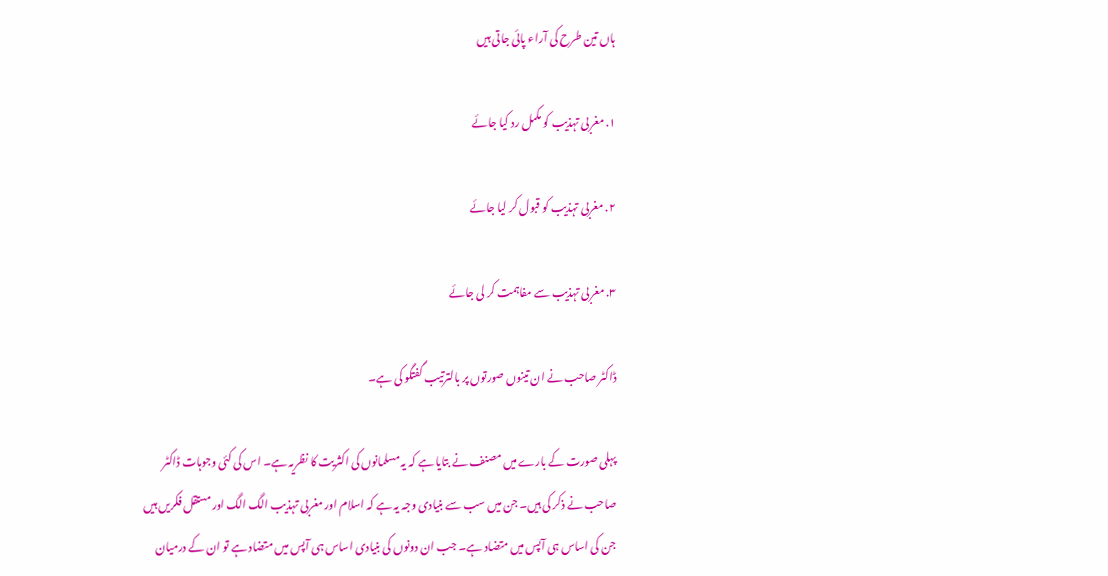ہاں تین طرح کی آراء پائی جاتی ہیں

۱. مغربی تہذیب کو مکمل رد کیا جائے

۲. مغربی تہذیب کو قبول کر لیا جائے

۳. مغربی تہذیب سے مفاہمت کر لی جائے

ڈاکٹر صاحب نے ان تینوں صورتوں پر بالترتیب گفتگو کی ہے۔

پہلی صورت کے بارے میں مصنف نے بتایا ہے کہ یہ مسلمانوں کی اکثریت کا نظریہ ہے۔ اس کی کئی وجوہات ڈاکٹر صاحب نے ذکر کی ہیں۔ جن میں سب سے بنیادی وجہ یہ ہے کہ اسلام اور مغربی تہذیب الگ الگ اور مستقل فکریں ہیں جن کی اساس ہی آپس میں متضاد ہے۔ جب ان دونوں کی بنیادی اساس ہی آپس میں متضاد ہے تو ان کے درمیان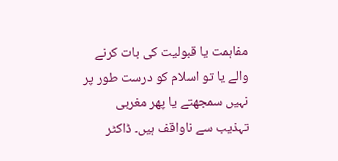مفاہمت یا قبولیت کی بات کرنے والے یا تو اسلام کو درست طور پر نہیں سمجھتے یا پھر مغربی تہذیب سے ناواقف ہیں۔ ڈاکٹر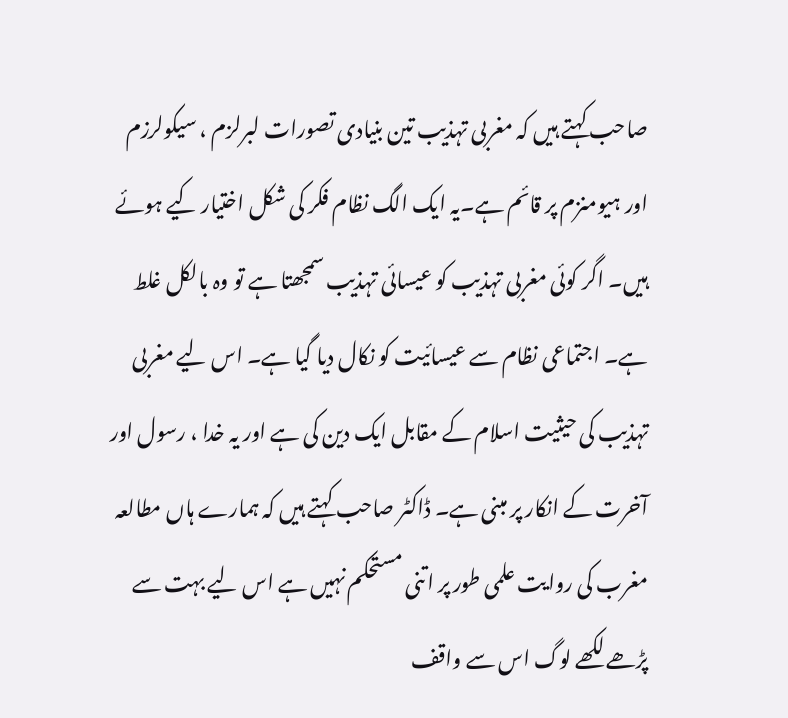صاحب کہتے ہیں کہ مغربی تہذیب تین بنیادی تصورات لبرلزم ، سیکولرزم اور ہیومنزم پر قائم ہے۔یہ ایک الگ نظام فکر کی شکل اختیار کیے ہوئے ہیں۔ اگر کوئی مغربی تہذیب کو عیسائی تہذیب سمجھتا ہے تو وہ بالکل غلط ہے۔ اجتماعی نظام سے عیسائیت کو نکال دیا گیا ہے۔ اس لیے مغربی تہذیب کی حیثیت اسلام کے مقابل ایک دین کی ہے اور یہ خدا ، رسول اور آخرت کے انکار پر مبنی ہے۔ ڈاکٹر صاحب کہتے ہیں کہ ہمارے ہاں مطالعہ مغرب کی روایت علمی طور پر اتنی مستحکم نہیں ہے اس لیے بہت سے پڑھے لکھے لوگ اس سے واقف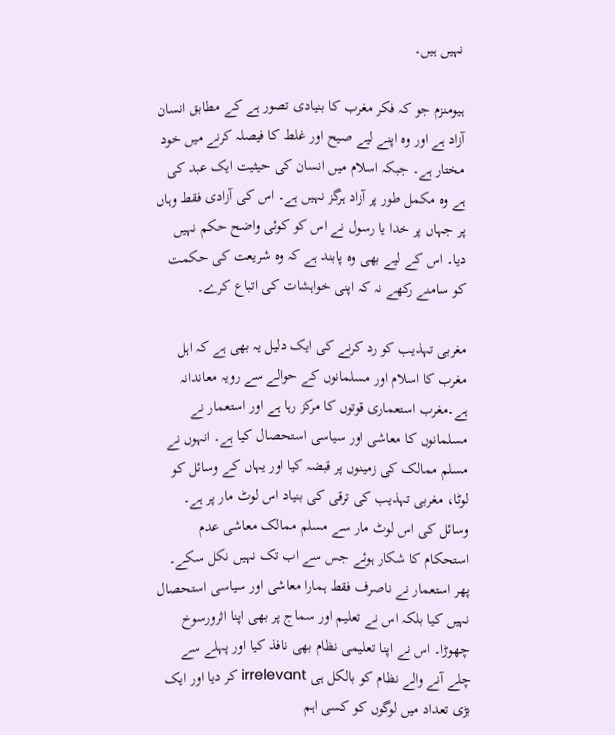نہیں ہیں۔

ہیومنزم جو کہ فکر مغرب کا بنیادی تصور ہے کے مطابق انسان آزاد ہے اور وہ اپنے لیے صیح اور غلط کا فیصلہ کرنے میں خود مختار ہے۔ جبکہ اسلام میں انسان کی حیثیت ایک عبد کی ہے وہ مکمل طور پر آزاد ہرگز نہیں ہے۔ اس کی آزادی فقط وہاں پر جہاں پر خدا یا رسول نے اس کو کوئی واضح حکم نہیں دیا۔ اس کے لیے بھی وہ پابند ہے کہ وہ شریعت کی حکمت کو سامنے رکھے نہ کہ اپنی خواہشات کی اتباع کرے۔

مغربی تہذیب کو رد کرنے کی ایک دلیل یہ بھی ہے کہ اہل مغرب کا اسلام اور مسلمانوں کے حوالے سے رویہ معاندانہ ہے۔مغرب استعماری قوتوں کا مرکز رہا ہے اور استعمار نے مسلمانوں کا معاشی اور سیاسی استحصال کیا ہے۔ انہوں نے مسلم ممالک کی زمینوں پر قبضہ کیا اور یہاں کے وسائل کو لوٹا، مغربی تہذیب کی ترقی کی بنیاد اس لوٹ مار پر ہے۔ وسائل کی اس لوٹ مار سے مسلم ممالک معاشی عدم استحکام کا شکار ہوئے جس سے اب تک نہیں نکل سکے۔ پھر استعمار نے ناصرف فقط ہمارا معاشی اور سیاسی استحصال نہیں کیا بلکہ اس نے تعلیم اور سماج پر بھی اپنا اثرورسوخ چھوڑا۔ اس نے اپنا تعلیمی نظام بھی نافذ کیا اور پہلے سے چلے آنے والے نظام کو بالکل ہی irrelevant کر دیا اور ایک بڑی تعداد میں لوگوں کو کسی اہم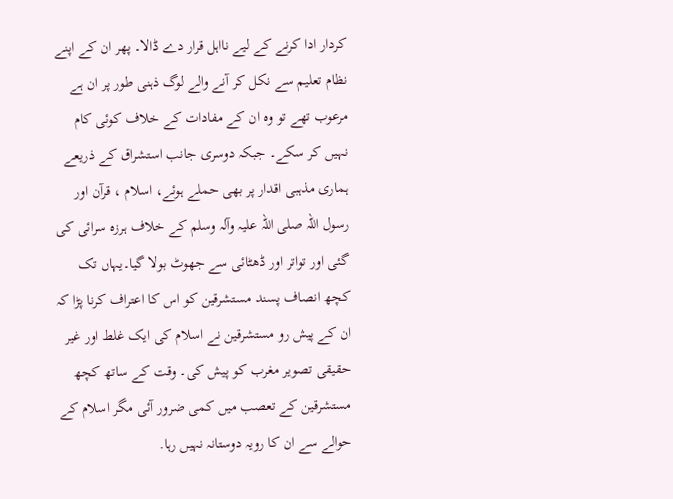کردار ادا کرنے کے لیے نااہل قرار دے ڈالا۔ پھر ان کے اپنے نظام تعلیم سے نکل کر آنے والے لوگ ذہنی طور پر ان ہے مرعوب تھے تو وہ ان کے مفادات کے خلاف کوئی کام نہیں کر سکے۔ جبکہ دوسری جانب استشراق کے ذریعے ہماری مذہبی اقدار پر بھی حملے ہوئے، اسلام ، قرآن اور رسول اللہ صلی اللہ علیہ وآلہ وسلم کے خلاف ہرزہ سرائی کی گئی اور تواتر اور ڈھٹائی سے جھوٹ بولا گیا۔یہاں تک کچھ انصاف پسند مستشرقین کو اس کا اعتراف کرنا پڑا کہ ان کے پیش رو مستشرقین نے اسلام کی ایک غلط اور غیر حقیقی تصویر مغرب کو پیش کی۔ وقت کے ساتھ کچھ مستشرقین کے تعصب میں کمی ضرور آئی مگر اسلام کے حوالے سے ان کا رویہ دوستانہ نہیں رہا.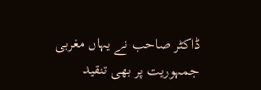ڈاکٹر صاحب نے یہاں مغربی جمہوریت پر بھی تنقید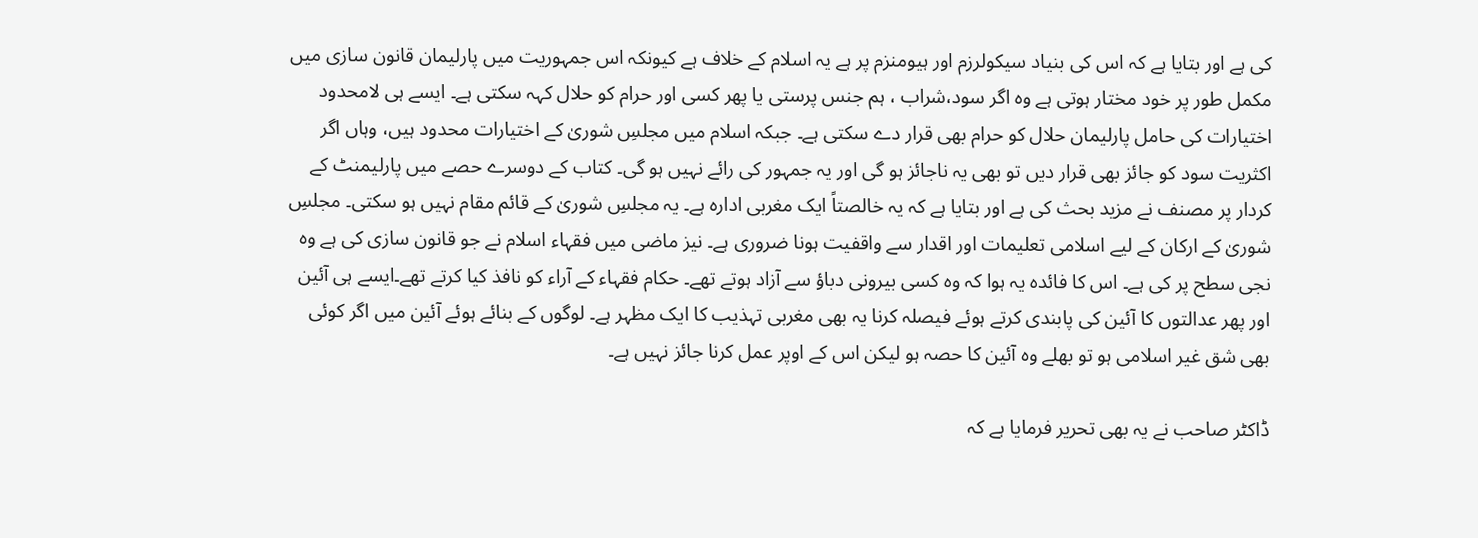کی ہے اور بتایا ہے کہ اس کی بنیاد سیکولرزم اور ہیومنزم پر ہے یہ اسلام کے خلاف ہے کیونکہ اس جمہوریت میں پارلیمان قانون سازی میں مکمل طور پر خود مختار ہوتی ہے وہ اگر سود،شراب ، ہم جنس پرستی یا پھر کسی اور حرام کو حلال کہہ سکتی ہے۔ ایسے ہی لامحدود اختیارات کی حامل پارلیمان حلال کو حرام بھی قرار دے سکتی ہے۔ جبکہ اسلام میں مجلسِ شوریٰ کے اختیارات محدود ہیں، وہاں اگر اکثریت سود کو جائز بھی قرار دیں تو بھی یہ ناجائز ہو گی اور یہ جمہور کی رائے نہیں ہو گی۔ کتاب کے دوسرے حصے میں پارلیمنٹ کے کردار پر مصنف نے مزید بحث کی ہے اور بتایا ہے کہ یہ خالصتاً ایک مغربی ادارہ ہے۔ یہ مجلسِ شوریٰ کے قائم مقام نہیں ہو سکتی۔ مجلسِ شوریٰ کے ارکان کے لیے اسلامی تعلیمات اور اقدار سے واقفیت ہونا ضروری ہے۔ نیز ماضی میں فقہاء اسلام نے جو قانون سازی کی ہے وہ نجی سطح پر کی ہے۔ اس کا فائدہ یہ ہوا کہ وہ کسی بیرونی دباؤ سے آزاد ہوتے تھے۔ حکام فقہاء کے آراء کو نافذ کیا کرتے تھے۔ایسے ہی آئین اور پھر عدالتوں کا آئین کی پابندی کرتے ہوئے فیصلہ کرنا یہ بھی مغربی تہذیب کا ایک مظہر ہے۔ لوگوں کے بنائے ہوئے آئین میں اگر کوئی بھی شق غیر اسلامی ہو تو بھلے وہ آئین کا حصہ ہو لیکن اس کے اوپر عمل کرنا جائز نہیں ہے۔

ڈاکٹر صاحب نے یہ بھی تحریر فرمایا ہے کہ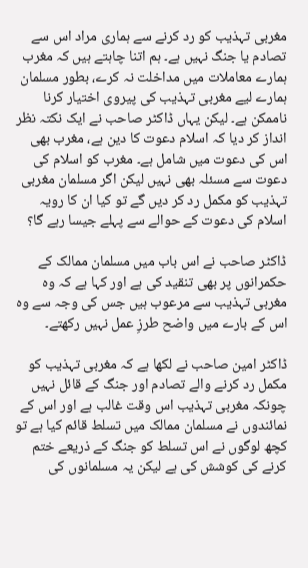مغربی تہذیب کو رد کرنے سے ہماری مراد اس سے تصادم یا جنگ نہیں ہے۔ ہم اتنا چاہتے ہیں کہ مغرب ہمارے معاملات میں مداخلت نہ کرے، بطور مسلمان ہمارے لیے مغربی تہذیب کی پیروی اختیار کرنا ناممکن ہے۔ لیکن یہاں ڈاکٹر صاحب نے ایک نکتہ نظر انداز کر دیا کہ اسلام دعوت کا دین ہے، مغرب بھی اس کی دعوت میں شامل ہے۔ مغرب کو اسلام کی دعوت سے مسئلہ بھی نہیں لیکن اگر مسلمان مغربی تہذیب کو مکمل رد کر دیں گے تو کیا ان کا رویہ اسلام کی دعوت کے حوالے سے پہلے جیسا رہے گا؟

ڈاکٹر صاحب نے اس باب میں مسلمان ممالک کے حکمرانوں پر بھی تنقید کی ہے اور کہا ہے کہ وہ مغربی تہذیب سے مرعوب ہیں جس کی وجہ سے وہ اس کے بارے میں واضح طرزِ عمل نہیں رکھتے۔

ڈاکٹر امین صاحب نے لکھا ہے کہ مغربی تہذیب کو مکمل رد کرنے والے تصادم اور جنگ کے قائل نہیں چونکہ مغربی تہذیب اس وقت غالب ہے اور اس کے نمائندوں نے مسلمان ممالک میں تسلط قائم کیا ہے تو کچھ لوگوں نے اس تسلط کو جنگ کے ذریعے ختم کرنے کی کوشش کی ہے لیکن یہ مسلمانوں کی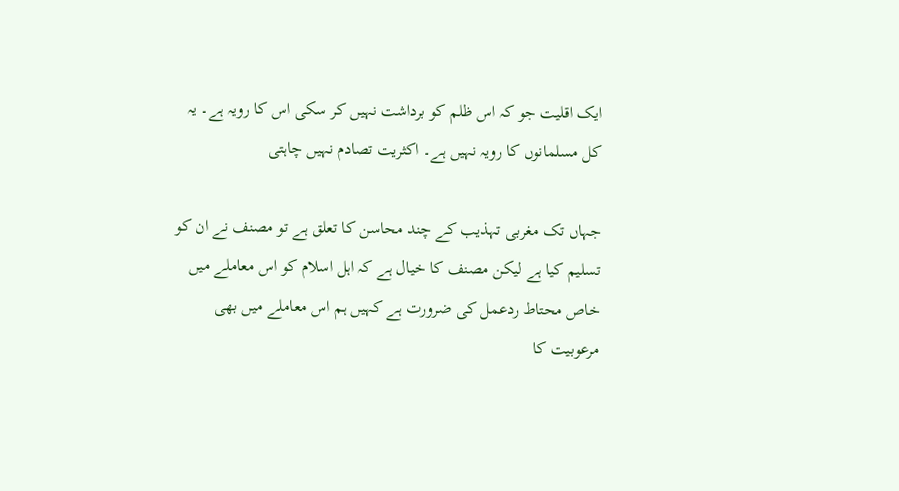ایک اقلیت جو کہ اس ظلم کو برداشت نہیں کر سکی اس کا رویہ ہے۔ یہ کل مسلمانوں کا رویہ نہیں ہے۔ اکثریت تصادم نہیں چاہتی

جہاں تک مغربی تہذیب کے چند محاسن کا تعلق ہے تو مصنف نے ان کو تسلیم کیا ہے لیکن مصنف کا خیال ہے کہ اہل اسلام کو اس معاملے میں خاص محتاط ردعمل کی ضرورت ہے کہیں ہم اس معاملے میں بھی مرعوبیت کا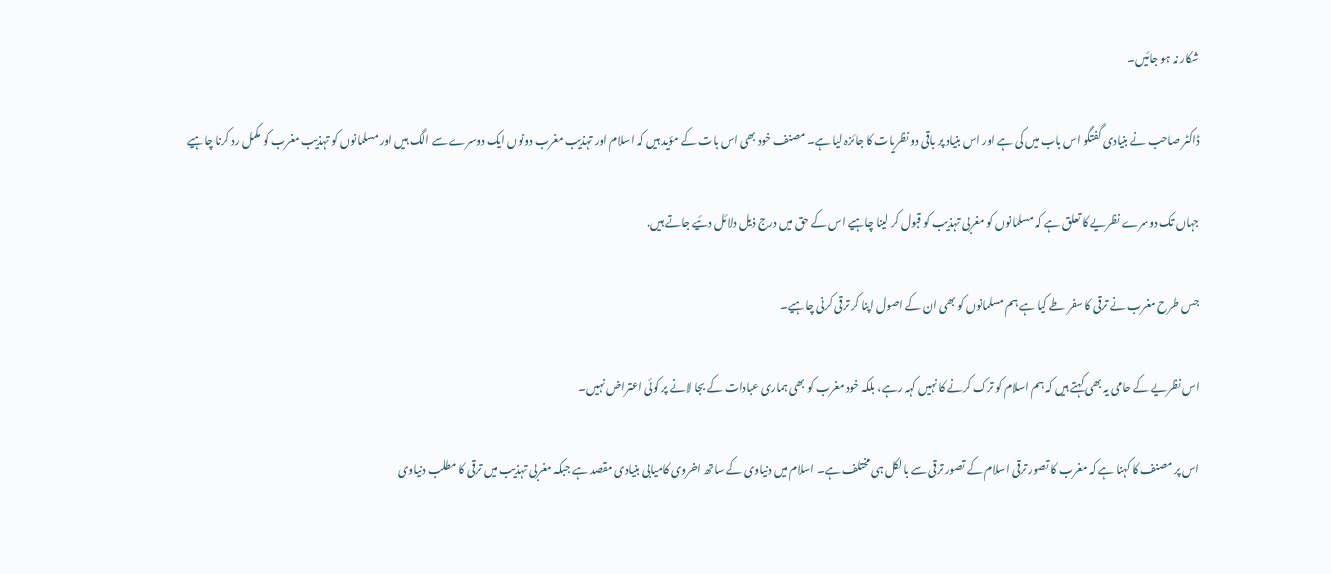شکار نہ ہو جائیں۔

ڈاکٹر صاحب نے بنیادی گفتگو اس باب میں کی ہے اور اس بنیاد پر باقی دو نظریات کا جائزہ لیا ہے۔ مصنف خود بھی اس بات کے مؤید ہیں کہ اسلام اور تہذیب مغرب دونوں ایک دوسرے سے الگ ہیں اور مسلمانوں کو تہذیب مغرب کو مکمل رد کرنا چاہیے

جہاں تک دوسرے نظریے کا تعلق ہے کہ مسلمانوں کو مغربی تہذیب کو قبول کر لینا چاہیے اس کے حق میں درج ذیل دلائل دئیے جاتے ہیں.

جس طرح مغرب نے ترقی کا سفر طے کیا ہے ہم مسلمانوں کو بھی ان کے اصول اپنا کر ترقی کرنی چاہیے۔

اس نظریے کے حامی یہ بھی کہتے ہیں کہ ہم اسلام کو ترک کرنے کا نہیں کہہ رہے، بلکہ خود مغرب کو بھی ہماری عبادات کے بجا لانے پر کوئی اعتراض نہیں۔

اس پر مصنف کا کہنا ہے کہ مغرب کا تصور ترقی اسلام کے تصور ترقی سے بالکل ہی مختلف ہے۔ اسلام میں دنیاوی کے ساتھ اخروی کامیابی بنیادی مقصد ہے جبکہ مغربی تہذیب میں ترقی کا مطلب دنیاوی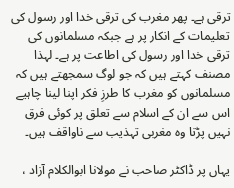ترقی ہے۔ پھر مغرب کی ترقی خدا اور رسول کی تعلیمات کے انکار پر ہے جبکہ مسلمانوں کی ترقی خدا اور رسول کی اطاعت پر ہے۔ لہذا مصنف کہتے ہیں کہ جو لوگ سمجھتے ہیں کہ مسلمانوں کو مغرب کا طرزِ فکر اپنا لینا چاہیے اس سے ان کے اسلام سے تعلق پر کوئی فرق نہیں پڑتا وہ مغربی تہذیب سے ناواقف ہیں۔

یہاں پر ڈاکٹر صاحب نے مولانا ابوالکلام آزاد ،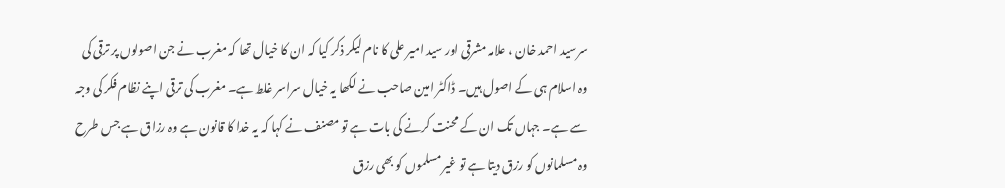سرسید احمد خان ، علامہ مشرقی اور سید امیر علی کا نام لیکر ذکر کیا کہ ان کا خیال تھا کہ مغرب نے جن اصولوں پر ترقی کی وہ اسلام ہی کے اصول ہیں۔ ڈاکٹر امین صاحب نے لکھا یہ خیال سراسر غلط ہے۔ مغرب کی ترقی اپنے نظام فکر کی وجہ سے ہے۔ جہاں تک ان کے محنت کرنے کی بات ہے تو مصنف نے کہا کہ یہ خدا کا قانون ہے وہ رزاق ہے جس طرح وہ مسلمانوں کو رزق دیتا ہے تو غیر مسلموں کو بھی رزق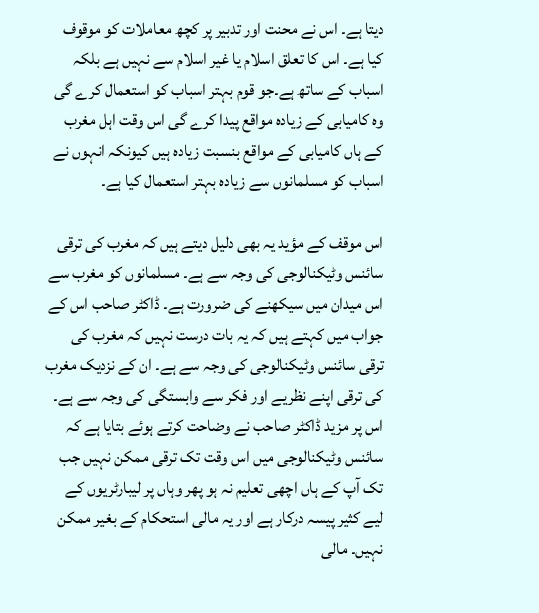دیتا ہے۔ اس نے محنت اور تدبیر پر کچھ معاملات کو موقوف کیا ہے۔ اس کا تعلق اسلام یا غیر اسلام سے نہیں ہے بلکہ اسباب کے ساتھ ہے۔جو قوم بہتر اسباب کو استعمال کرے گی وہ کامیابی کے زیادہ مواقع پیدا کرے گی اس وقت اہل مغرب کے ہاں کامیابی کے مواقع بنسبت زیادہ ہیں کیونکہ انہوں نے اسباب کو مسلمانوں سے زیادہ بہتر استعمال کیا ہے۔

اس موقف کے مؤید یہ بھی دلیل دیتے ہیں کہ مغرب کی ترقی سائنس وٹیکنالوجی کی وجہ سے ہے۔ مسلمانوں کو مغرب سے اس میدان میں سیکھنے کی ضرورت ہے۔ ڈاکٹر صاحب اس کے جواب میں کہتے ہیں کہ یہ بات درست نہیں کہ مغرب کی ترقی سائنس وٹیکنالوجی کی وجہ سے ہے۔ ان کے نزدیک مغرب کی ترقی اپنے نظریے اور فکر سے وابستگی کی وجہ سے ہے۔ اس پر مزید ڈاکٹر صاحب نے وضاحت کرتے ہوئے بتایا ہے کہ سائنس وٹیکنالوجی میں اس وقت تک ترقی ممکن نہیں جب تک آپ کے ہاں اچھی تعلیم نہ ہو پھر وہاں پر لیبارٹریوں کے لیے کثیر پیسہ درکار ہے اور یہ مالی استحکام کے بغیر ممکن نہیں۔ مالی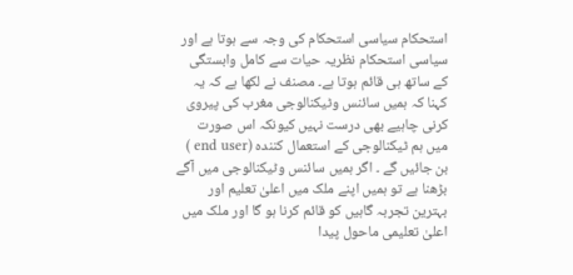استحکام سیاسی استحکام کی وجہ سے ہوتا ہے اور سیاسی استحکام نظریہ حیات سے کامل وابستگی کے ساتھ ہی قائم ہوتا ہے۔ مصنف نے لکھا ہے کہ یہ کہنا کہ ہمیں سائنس وٹیکنالوجی مغرب کی پیروی کرنی چاہیے بھی درست نہیں کیونکہ اس صورت میں ہم ٹیکنالوجی کے استعمال کنندہ (end user ) بن جائیں گے ۔ اگر ہمیں سائنس وٹیکنالوجی میں آگے بڑھنا ہے تو ہمیں اپنے ملک میں اعلیٰ تعلیم اور بہترین تجربہ گاہیں کو قائم کرنا ہو گا اور ملک میں اعلیٰ تعلیمی ماحول پیدا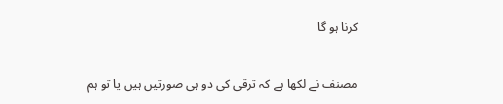کرنا ہو گا

مصنف نے لکھا ہے کہ ترقی کی دو ہی صورتیں ہیں یا تو ہم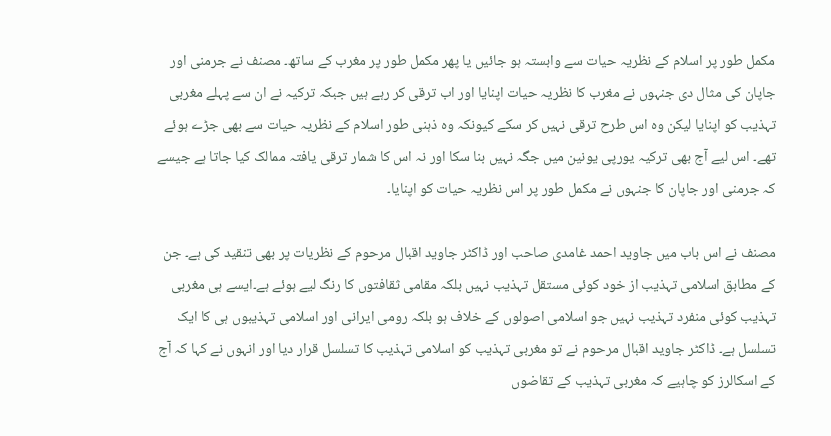مکمل طور پر اسلام کے نظریہ حیات سے وابستہ ہو جائیں یا پھر مکمل طور پر مغرب کے ساتھ۔ مصنف نے جرمنی اور جاپان کی مثال دی جنہوں نے مغرب کا نظریہ حیات اپنایا اور اب ترقی کر رہے ہیں جبکہ ترکیہ نے ان سے پہلے مغربی تہذیب کو اپنایا لیکن وہ اس طرح ترقی نہیں کر سکے کیونکہ وہ ذہنی طور اسلام کے نظریہ حیات سے بھی جڑے ہوئے تھے۔ اس لیے آج بھی ترکیہ یورپی یونین میں جگہ نہیں بنا سکا اور نہ اس کا شمار ترقی یافتہ ممالک کیا جاتا ہے جیسے کہ جرمنی اور جاپان کا جنہوں نے مکمل طور پر اس نظریہ حیات کو اپنایا۔

مصنف نے اس باب میں جاوید احمد غامدی صاحب اور ڈاکٹر جاوید اقبال مرحوم کے نظریات پر بھی تنقید کی ہے۔ جن کے مطابق اسلامی تہذیب از خود کوئی مستقل تہذیب نہیں بلکہ مقامی ثقافتوں کا رنگ لیے ہوئے ہے۔ایسے ہی مغربی تہذیب کوئی منفرد تہذیب نہیں جو اسلامی اصولوں کے خلاف ہو بلکہ رومی ایرانی اور اسلامی تہذیبوں ہی کا ایک تسلسل ہے۔ ڈاکٹر جاوید اقبال مرحوم نے تو مغربی تہذیب کو اسلامی تہذیب کا تسلسل قرار دیا اور انہوں نے کہا کہ آج کے اسکالرز کو چاہیے کہ مغربی تہذیب کے تقاضوں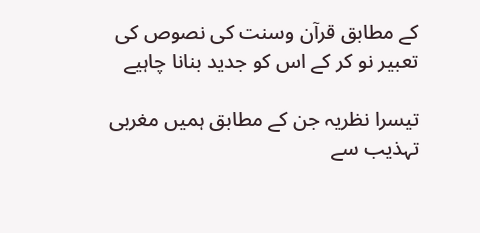کے مطابق قرآن وسنت کی نصوص کی تعبیر نو کر کے اس کو جدید بنانا چاہیے

تیسرا نظریہ جن کے مطابق ہمیں مغربی تہذیب سے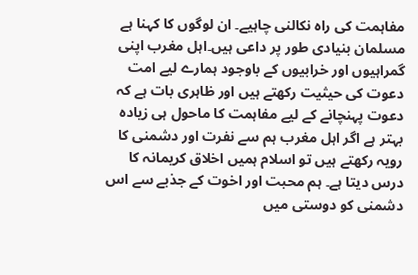مفاہمت کی راہ نکالنی چاہیے۔ ان لوگوں کا کہنا ہے مسلمان بنیادی طور پر داعی ہیں۔اہل مغرب اپنی گمراہیوں اور خرابیوں کے باوجود ہمارے لیے امت دعوت کی حیثیت رکھتے ہیں اور ظاہری بات ہے کہ دعوت پہنچانے کے لیے مفاہمت کا ماحول ہی زیادہ بہتر ہے اگر اہل مغرب ہم سے نفرت اور دشمنی کا رویہ رکھتے ہیں تو اسلام ہمیں اخلاق کریمانہ کا درس دیتا ہے۔ ہم محبت اور اخوت کے جذبے سے اس دشمنی کو دوستی میں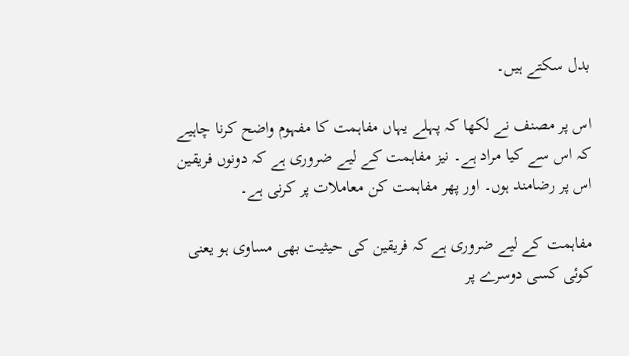بدل سکتے ہیں۔

اس پر مصنف نے لکھا کہ پہلے یہاں مفاہمت کا مفہوم واضح کرنا چاہیے کہ اس سے کیا مراد ہے۔ نیز مفاہمت کے لیے ضروری ہے کہ دونوں فریقین اس پر رضامند ہوں۔ اور پھر مفاہمت کن معاملات پر کرنی ہے۔

مفاہمت کے لیے ضروری ہے کہ فریقین کی حیثیت بھی مساوی ہو یعنی کوئی کسی دوسرے پر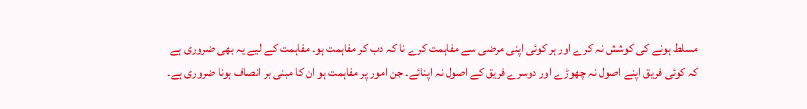مسلط ہونے کی کوشش نہ کرے اور ہر کوئی اپنی مرضی سے مفاہمت کرے نا کہ دب کر مفاہمت ہو۔ مفاہمت کے لیے یہ بھی ضروری ہے کہ کوئی فریق اپنے اصول نہ چھوڑے اور دوسرے فریق کے اصول نہ اپنائے۔ جن امور پر مفاہمت ہو ان کا مبنی بر انصاف ہونا ضروری ہے۔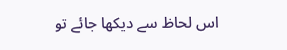اس لحاظ سے دیکھا جائے تو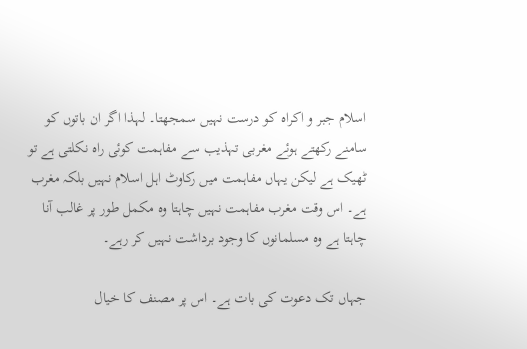اسلام جبر و اکراہ کو درست نہیں سمجھتا۔ لہذا اگر ان باتوں کو سامنے رکھتے ہوئے مغربی تہذیب سے مفاہمت کوئی راہ نکلتی ہے تو ٹھیک ہے لیکن یہاں مفاہمت میں رکاوٹ اہل اسلام نہیں بلکہ مغرب ہے۔ اس وقت مغرب مفاہمت نہیں چاہتا وہ مکمل طور پر غالب آنا چاہتا ہے وہ مسلمانوں کا وجود برداشت نہیں کر رہے۔

جہاں تک دعوت کی بات ہے۔ اس پر مصنف کا خیال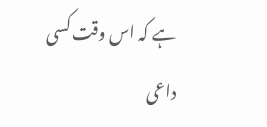ہے کہ اس وقت کسی داعی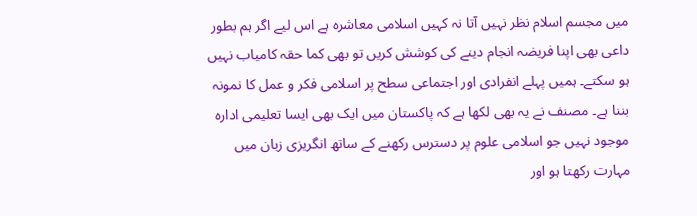میں مجسم اسلام نظر نہیں آتا نہ کہیں اسلامی معاشرہ ہے اس لیے اگر ہم بطور داعی بھی اپنا فریضہ انجام دینے کی کوشش کریں تو بھی کما حقہ کامیاب نہیں ہو سکتے۔ ہمیں پہلے انفرادی اور اجتماعی سطح پر اسلامی فکر و عمل کا نمونہ بننا ہے۔ مصنف نے یہ بھی لکھا ہے کہ پاکستان میں ایک بھی ایسا تعلیمی ادارہ موجود نہیں جو اسلامی علوم پر دسترس رکھنے کے ساتھ انگریزی زبان میں مہارت رکھتا ہو اور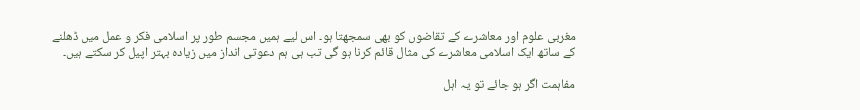مغربی علوم اور معاشرے کے تقاضوں کو بھی سمجھتا ہو۔ اس لیے ہمیں مجسم طور پر اسلامی فکر و عمل میں ڈھلنے کے ساتھ ایک اسلامی معاشرے کی مثال قائم کرنا ہو گی تب ہی ہم دعوتی انداز میں زیادہ بہتر اپیل کر سکتے ہیں۔

مفاہمت اگر ہو جائے تو یہ اہل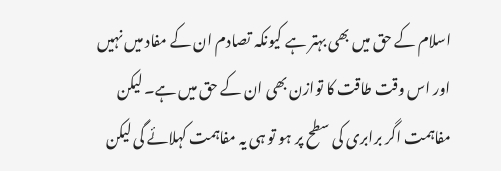اسلام کے حق میں بھی بہتر ہے کیونکہ تصادم ان کے مفاد میں نہیں اور اس وقت طاقت کا توازن بھی ان کے حق میں ہے۔ لیکن مفاہمت اگر برابری کی سطح پر ہو تو ہی یہ مفاہمت کہلائے گی لیکن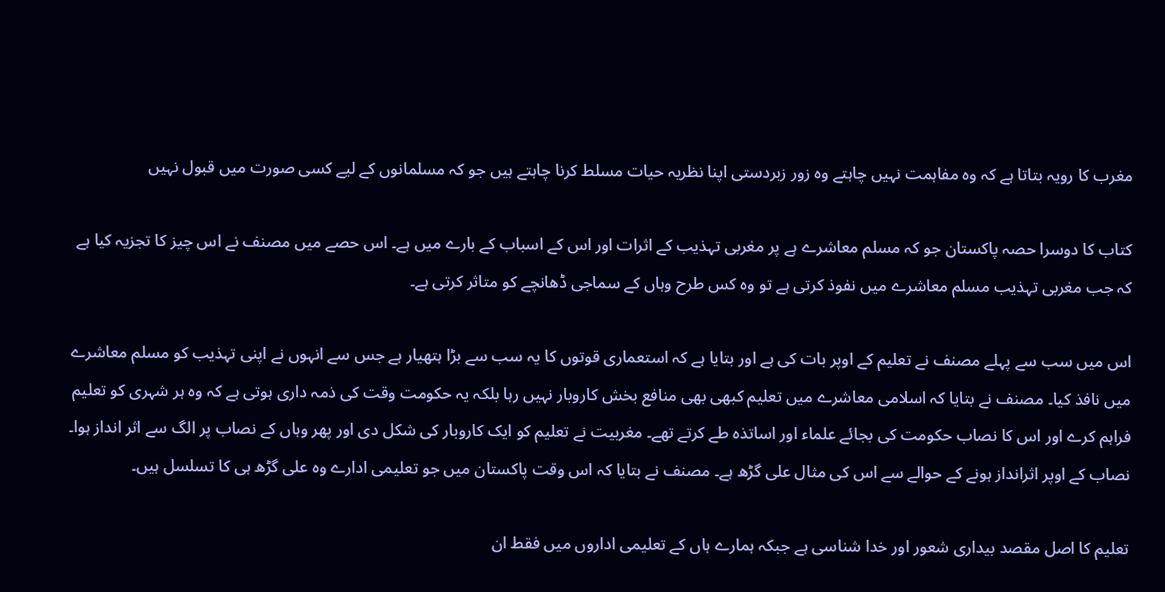مغرب کا رویہ بتاتا ہے کہ وہ مفاہمت نہیں چاہتے وہ زور زبردستی اپنا نظریہ حیات مسلط کرنا چاہتے ہیں جو کہ مسلمانوں کے لیے کسی صورت میں قبول نہیں

کتاب کا دوسرا حصہ پاکستان جو کہ مسلم معاشرے ہے پر مغربی تہذیب کے اثرات اور اس کے اسباب کے بارے میں ہے۔ اس حصے میں مصنف نے اس چیز کا تجزیہ کیا ہے کہ جب مغربی تہذیب مسلم معاشرے میں نفوذ کرتی ہے تو وہ کس طرح وہاں کے سماجی ڈھانچے کو متاثر کرتی ہے۔

اس میں سب سے پہلے مصنف نے تعلیم کے اوپر بات کی ہے اور بتایا ہے کہ استعماری قوتوں کا یہ سب سے بڑا ہتھیار ہے جس سے انہوں نے اپنی تہذیب کو مسلم معاشرے میں نافذ کیا۔ مصنف نے بتایا کہ اسلامی معاشرے میں تعلیم کبھی بھی منافع بخش کاروبار نہیں رہا بلکہ یہ حکومت وقت کی ذمہ داری ہوتی ہے کہ وہ ہر شہری کو تعلیم فراہم کرے اور اس کا نصاب حکومت کی بجائے علماء اور اساتذہ طے کرتے تھے۔ مغربیت نے تعلیم کو ایک کاروبار کی شکل دی اور پھر وہاں کے نصاب پر الگ سے اثر انداز ہوا۔ نصاب کے اوپر اثرانداز ہونے کے حوالے سے اس کی مثال علی گڑھ ہے۔ مصنف نے بتایا کہ اس وقت پاکستان میں جو تعلیمی ادارے وہ علی گڑھ ہی کا تسلسل ہیں۔

تعلیم کا اصل مقصد بیداری شعور اور خدا شناسی ہے جبکہ ہمارے ہاں کے تعلیمی اداروں میں فقط ان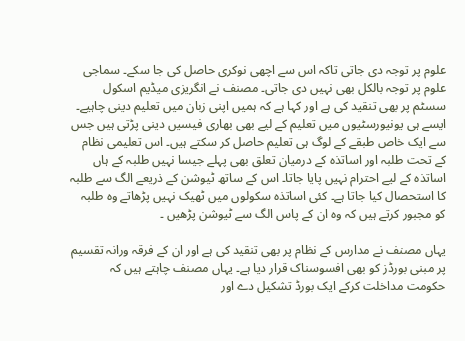علوم پر توجہ دی جاتی تاکہ اس سے اچھی نوکری حاصل کی جا سکے۔ سماجی علوم پر توجہ بالکل بھی نہیں دی جاتی۔ مصنف نے انگریزی میڈیم اسکول سسٹم پر بھی تنقید کی ہے اور کہا ہے کہ ہمیں اپنی زبان میں تعلیم دینی چاہیے۔ ایسے ہی یونیورسٹیوں میں تعلیم کے لیے بھی بھاری فیسیں دینی پڑتی ہیں جس سے ایک خاص طبقے کے لوگ ہی تعلیم حاصل کر سکتے ہیں۔ اس تعلیمی نظام کے تحت طلبہ اور اساتذہ کے درمیان تعلق بھی پہلے جیسا نہیں طلبہ کے ہاں اساتذہ کے لیے احترام نہیں پایا جاتا۔ اس کے ساتھ ٹیوشن کے ذریعے الگ سے طلبہ کا استحصال کیا جاتا ہے۔ کئی اساتذہ سکولوں میں ٹھیک نہیں پڑھاتے وہ طلبہ کو مجبور کرتے ہیں کہ وہ ان کے پاس الگ سے ٹیوشن پڑھیں ۔

یہاں مصنف نے مدارس کے نظام پر بھی تنقید کی ہے اور ان کے فرقہ ورانہ تقسیم پر مبنی بورڈز کو بھی افسوسناک قرار دیا ہے۔ یہاں مصنف چاہتے ہیں کہ حکومت مداخلت کرکے ایک بورڈ تشکیل دے اور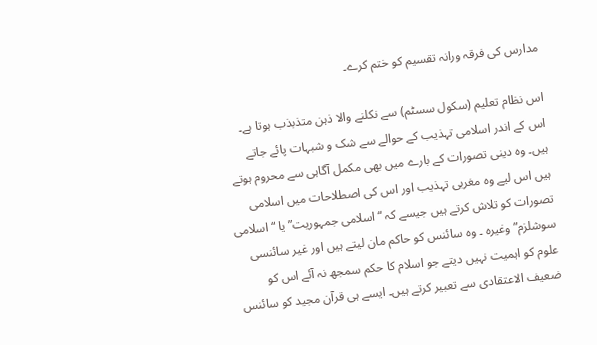مدارس کی فرقہ ورانہ تقسیم کو ختم کرے۔

اس نظام تعلیم (سکول سسٹم) سے نکلنے والا ذہن متذبذب ہوتا ہے۔ اس کے اندر اسلامی تہذیب کے حوالے سے شک و شبہات پائے جاتے ہیں۔ وہ دینی تصورات کے بارے میں بھی مکمل آگاہی سے محروم ہوتے ہیں اس لیے وہ مغربی تہذیب اور اس کی اصطلاحات میں اسلامی تصورات کو تلاش کرتے ہیں جیسے کہ “اسلامی جمہوریت” یا “اسلامی سوشلزم” وغیرہ ۔ وہ سائنس کو حاکم مان لیتے ہیں اور غیر سائنسی علوم کو اہمیت نہیں دیتے جو اسلام کا حکم سمجھ نہ آئے اس کو ضعیف الاعتقادی سے تعبیر کرتے ہیں۔ ایسے ہی قرآن مجید کو سائنس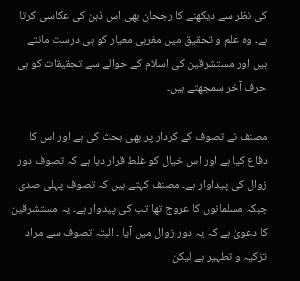کی نظر سے دیکھنے کا رجحان بھی اس ذہن کی عکاسی کرتا ہے۔ وہ علم و تحقیق میں مغربی معیار کو ہی درست مانتے ہیں اور مستشرقین کی اسلام کے حوالے سے تحقیقات کو ہی حرف آخر سمجھتے ہیں۔

مصنف نے تصوف کے کردار پر بھی بحث کی ہے اور اس کا دفاع کیا ہے اور اس خیال کو غلط قرار دیا ہے کہ تصوف دور زوال کی پیداوار ہے۔ مصنف کہتے ہیں کہ تصوف پہلی صدی جبکہ مسلمانوں کا عروج تھا تب کی پیدوار ہے۔ یہ مستشرقین کا دعویٰ ہے کہ یہ دور زوال میں آیا ۔ البتہ تصوف سے مراد تزکیہ و تطہیر ہے لیکن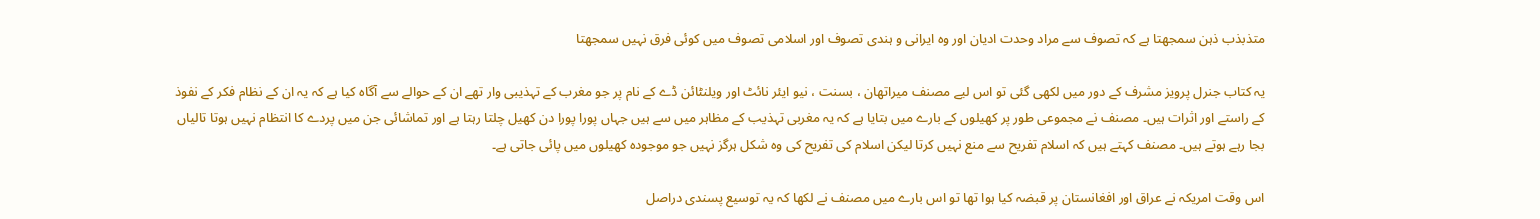متذبذب ذہن سمجھتا ہے کہ تصوف سے مراد وحدت ادیان اور وہ ایرانی و ہندی تصوف اور اسلامی تصوف میں کوئی فرق نہیں سمجھتا

یہ کتاب جنرل پرویز مشرف کے دور میں لکھی گئی تو اس لیے مصنف میراتھان ، بسنت ، نیو ایئر نائٹ اور ویلنٹائن ڈے کے نام پر جو مغرب کے تہذیبی وار تھے ان کے حوالے سے آگاہ کیا ہے کہ یہ ان کے نظام فکر کے نفوذ کے راستے اور اثرات ہیں۔ مصنف نے مجموعی طور پر کھیلوں کے بارے میں بتایا ہے کہ یہ مغربی تہذیب کے مظاہر میں سے ہیں جہاں پورا پورا دن کھیل چلتا رہتا ہے اور تماشائی جن میں پردے کا انتظام نہیں ہوتا تالیاں بجا رہے ہوتے ہیں۔ مصنف کہتے ہیں کہ اسلام تفریح سے منع نہیں کرتا لیکن اسلام کی تفریح کی وہ شکل ہرگز نہیں جو موجودہ کھیلوں میں پائی جاتی ہے۔

اس وقت امریکہ نے عراق اور افغانستان پر قبضہ کیا ہوا تھا تو اس بارے میں مصنف نے لکھا کہ یہ توسیع پسندی دراصل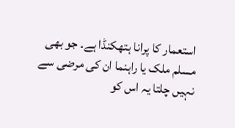استعمار کا پرانا ہتھکنڈا ہے۔ جو بھی مسلم ملک یا راہنما ان کی مرضی سے نہیں چلتا یہ اس کو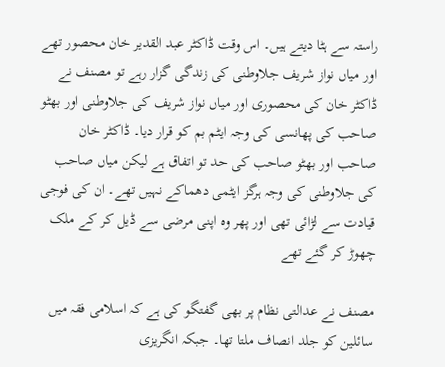راستہ سے ہٹا دیتے ہیں۔ اس وقت ڈاکٹر عبد القدیر خان محصور تھے اور میاں نواز شریف جلاوطنی کی زندگی گزار رہے تو مصنف نے ڈاکٹر خان کی محصوری اور میاں نواز شریف کی جلاوطنی اور بھٹو صاحب کی پھانسی کی وجہ ایٹم بم کو قرار دیا۔ ڈاکٹر خان صاحب اور بھٹو صاحب کی حد تو اتفاق ہے لیکن میاں صاحب کی جلاوطنی کی وجہ ہرگز ایٹمی دھماکے نہیں تھے۔ ان کی فوجی قیادت سے لڑائی تھی اور پھر وہ اپنی مرضی سے ڈیل کر کے ملک چھوڑ کر گئے تھے

مصنف نے عدالتی نظام پر بھی گفتگو کی ہے کہ اسلامی فقہ میں سائلین کو جلد انصاف ملتا تھا۔ جبکہ انگریزی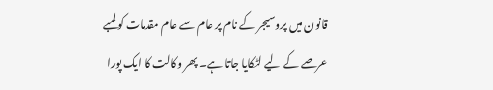قانون میں پروسیجر کے نام پر عام سے عام مقدمات کو لمبے عرصے کے لیے لٹکایا جاتا ہے۔ پھر وکالت کا ایک پورا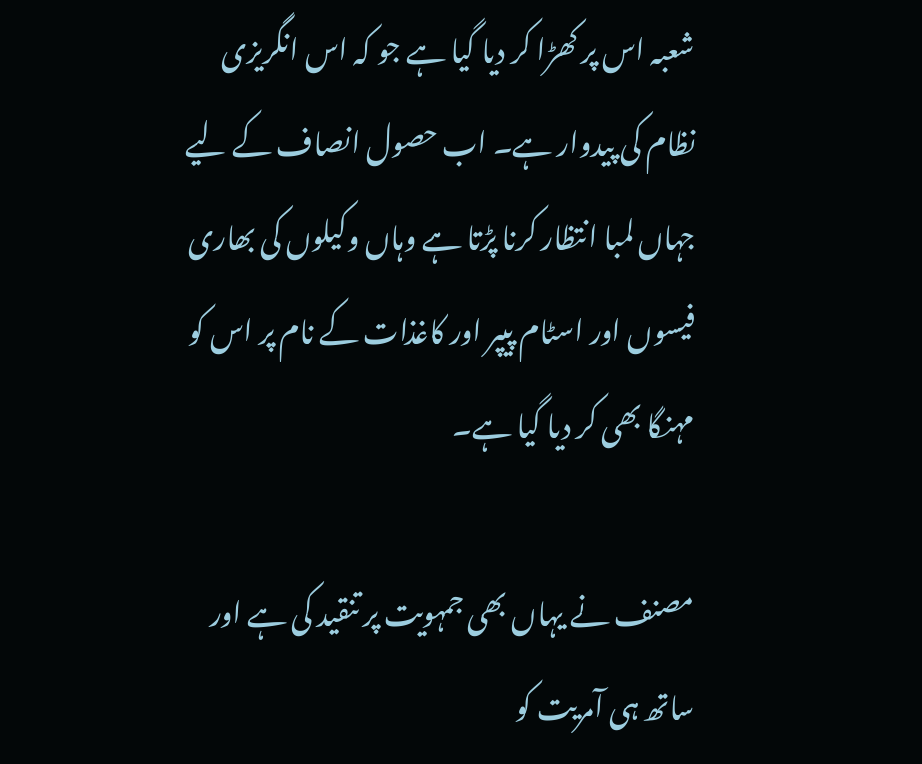شعبہ اس پر کھڑا کر دیا گیا ہے جو کہ اس انگریزی نظام کی پیدوار ہے۔ اب حصول انصاف کے لیے جہاں لمبا انتظار کرنا پڑتا ہے وہاں وکیلوں کی بھاری فیسوں اور اسٹام پیپر اور کاغذات کے نام پر اس کو مہنگا بھی کر دیا گیا ہے۔

مصنف نے یہاں بھی جمہویت پر تنقید کی ہے اور ساتھ ہی آمریت کو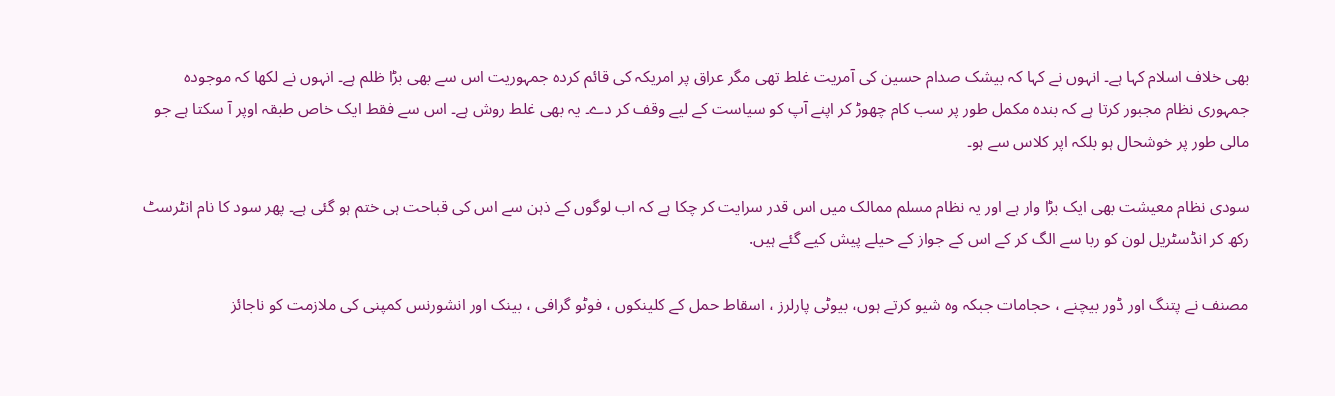بھی خلاف اسلام کہا ہے۔ انہوں نے کہا کہ بیشک صدام حسین کی آمریت غلط تھی مگر عراق پر امریکہ کی قائم کردہ جمہوریت اس سے بھی بڑا ظلم ہے۔ انہوں نے لکھا کہ موجودہ جمہوری نظام مجبور کرتا ہے کہ بندہ مکمل طور پر سب کام چھوڑ کر اپنے آپ کو سیاست کے لیے وقف کر دے۔ یہ بھی غلط روش ہے۔ اس سے فقط ایک خاص طبقہ اوپر آ سکتا ہے جو مالی طور پر خوشحال ہو بلکہ اپر کلاس سے ہو۔

سودی نظام معیشت بھی ایک بڑا وار ہے اور یہ نظام مسلم ممالک میں اس قدر سرایت کر چکا ہے کہ اب لوگوں کے ذہن سے اس کی قباحت ہی ختم ہو گئی ہے۔ پھر سود کا نام انٹرسٹ رکھ کر انڈسٹریل لون کو ربا سے الگ کر کے اس کے جواز کے حیلے پیش کیے گئے ہیں.

مصنف نے پتنگ اور ڈور بیچنے ، حجامات جبکہ وہ شیو کرتے ہوں، بیوٹی پارلرز ، اسقاط حمل کے کلینکوں ، فوٹو گرافی ، بینک اور انشورنس کمپنی کی ملازمت کو ناجائز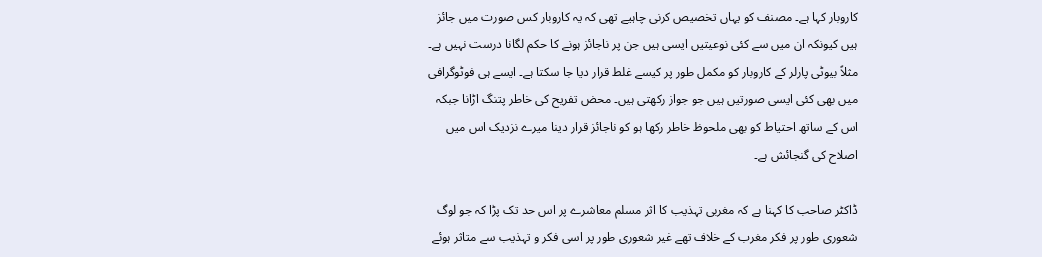کاروبار کہا ہے۔ مصنف کو یہاں تخصیص کرنی چاہیے تھی کہ یہ کاروبار کس صورت میں جائز ہیں کیونکہ ان میں سے کئی نوعیتیں ایسی ہیں جن پر ناجائز ہونے کا حکم لگانا درست نہیں ہے۔ مثلاً بیوٹی پارلر کے کاروبار کو مکمل طور پر کیسے غلط قرار دیا جا سکتا ہے۔ ایسے ہی فوٹوگرافی میں بھی کئی ایسی صورتیں ہیں جو جواز رکھتی ہیں۔ محض تفریح کی خاطر پتنگ اڑانا جبکہ اس کے ساتھ احتیاط کو بھی ملحوظ خاطر رکھا ہو کو ناجائز قرار دینا میرے نزدیک اس میں اصلاح کی گنجائش ہے۔

ڈاکٹر صاحب کا کہنا ہے کہ مغربی تہذیب کا اثر مسلم معاشرے پر اس حد تک پڑا کہ جو لوگ شعوری طور پر فکر مغرب کے خلاف تھے غیر شعوری طور پر اسی فکر و تہذیب سے متاثر ہوئے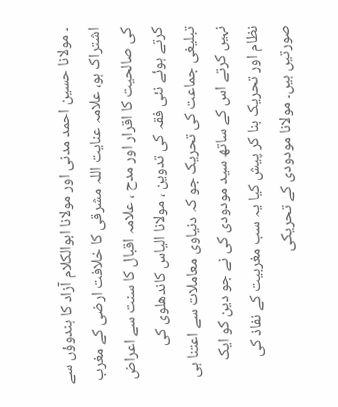۔ مولانا حسین احمد مدنی اور مولانا ابوالکلام آزاد کا ہندوؤں سے اشتراک ہو، علامہ عنایت اللہ مشرقی کا خلافت ارضی کے مغرب کی صالحیت کا اقرار اور مدح ، علامہ اقبال کا سنت سے اعراض کرتے ہوئے نئی فقہ کی تدوین ، مولانا الیاس کاندھلوی کی تبلیغی جماعت کی تحریک جو کہ دنیاوی معاملات سے اعتنا ہی نہیں کرتے اس کے ساتھ سید مودودی کی نے جو دین کو ایک نظام اور تحریک بنا کر پیش کیا یہ سب مغربیت کے نفاذ کی صورتیں ہیں۔ مولانا مودودی کے تحریکی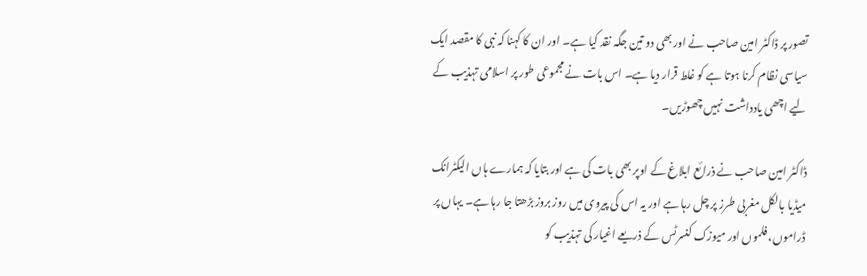تصور پر ڈاکٹر امین صاحب نے اور بھی دو تین جگہ نقد کیا ہے۔ اور ان کا کہنا کہ نبی کا مقصد ایک سیاسی نظام کرنا ہوتا ہے کو غلط قرار دیا ہے۔ اس بات نے مجموعی طور پر اسلامی تہذیب کے لیے اچھی یادداشت نہیں چھوڑیں۔

ڈاکٹر امین صاحب نے ذرائع ابلاغ کے اوپر بھی بات کی ہے اور بتایا کہ ہمارے ہاں الیکٹرانک میڈیا بالکل مغربی طرز پر چل رہا ہے اور یہ اس کی پیروی میں روز بروز بڑھتا جا رہا ہے۔ یہاں پر ڈراموں، فلموں اور میوزک کنسرٹس کے ذریعے اغیار کی تہذیب کو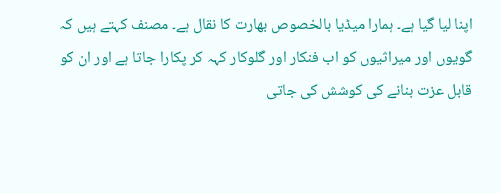اپنا لیا گیا ہے۔ ہمارا میڈیا بالخصوص بھارت کا نقال ہے۔ مصنف کہتے ہیں کہ گویوں اور میراثیوں کو اب فنکار اور گلوکار کہہ کر پکارا جاتا ہے اور ان کو قابل عزت بنانے کی کوشش کی جاتی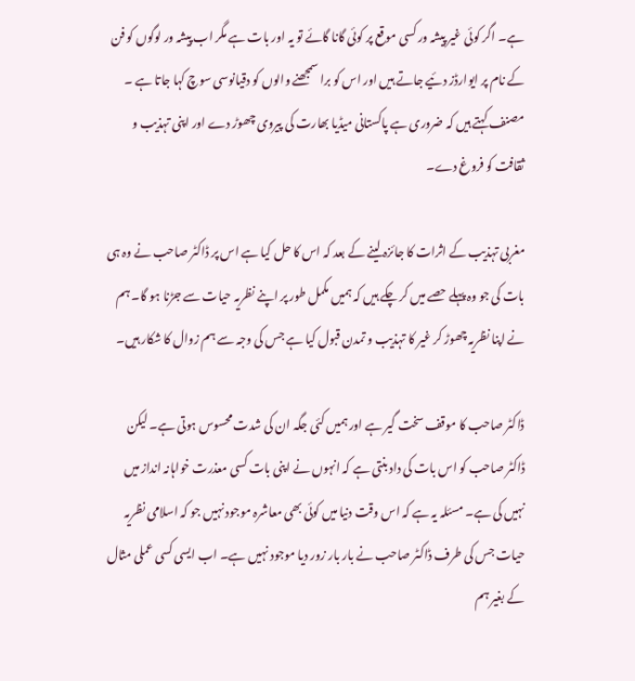ہے۔ اگر کوئی غیر پیشہ ور کسی موقع پر کوئی گانا گائے تو یہ اور بات ہے مگر اب پیشہ ور لوگوں کو فن کے نام پر ایوارڈز دئیے جاتے ہیں اور اس کو برا سمجھنے والوں کو دقیانوسی سوچ کہا جاتا ہے ۔ مصنف کہتے ہیں کہ ضروری ہے پاکستانی میڈیا بھارت کی پیروی چھوڑ دے اور اپنی تہذیب و ثقافت کو فروغ دے۔

مغربی تہذیب کے اثرات کا جائزہ لینے کے بعد کہ اس کا حل کیا ہے اس پر ڈاکٹر صاحب نے وہ ہی بات کی جو وہ پہلے حصے میں کر چکے ہیں کہ ہمیں مکمل طور پر اپنے نظریہ حیات سے جڑنا ہو گا۔ ہم نے اپنا نظریہ چھوڑ کر غیر کا تہذیب و تمدن قبول کیا ہے جس کی وجہ سے ہم زوال کا شکار ہیں۔

ڈاکٹر صاحب کا موقف سخت گیر ہے اور ہمیں کئی جگہ ان کی شدت محسوس ہوتی ہے۔ لیکن ڈاکٹر صاحب کو اس بات کی داد بنتی ہے کہ انہوں نے اپنی بات کسی معذرت خواہانہ انداز میں نہیں کی ہے۔ مسئلہ یہ ہے کہ اس وقت دنیا میں کوئی بھی معاشرہ موجود نہیں جو کہ اسلامی نظریہ حیات جس کی طرف ڈاکٹر صاحب نے بار بار زور دیا موجود نہیں ہے۔ اب ایسی کسی عملی مثال کے بغیر ہم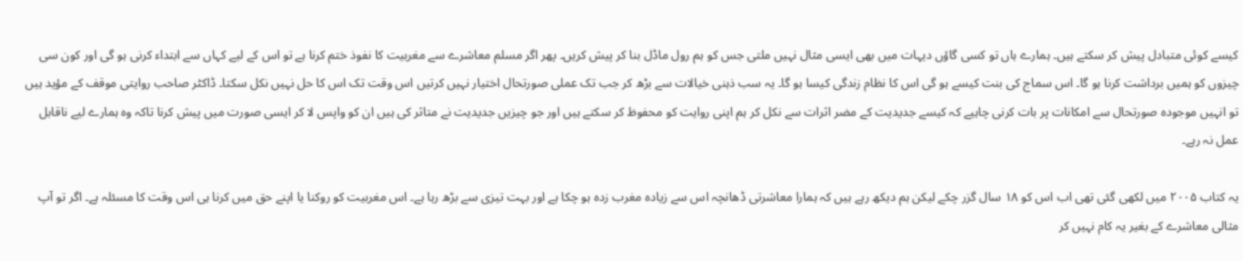کیسے کوئی متبادل پیش کر سکتے ہیں۔ ہمارے ہاں تو کسی گاؤں دیہات میں بھی ایسی مثال نہیں ملتی جس کو ہم رول ماڈل بنا کر پیش کریں۔ پھر اگر مسلم معاشرے سے مغربیت کا نفوذ ختم کرنا ہے تو اس کے لیے کہاں سے ابتداء کرنی ہو گی اور کون سی چیزوں کو ہمیں برداشت کرنا ہو گا۔ اس سماج کی بنت کیسے ہو گی اس کا نظام زندگی کیسا ہو گا۔ یہ سب ذہنی خیالات سے بڑھ کر جب تک عملی صورتحال اختیار نہیں کرتیں اس وقت تک اس کا حل نہیں نکل سکتا۔ ڈاکٹر صاحب روایتی موقف کے مؤید ہیں تو انہیں موجودہ صورتحال سے امکانات پر بات کرنی چاہیے کہ کیسے جدیدیت کے مضر اثرات سے نکل کر ہم اپنی روایت کو محفوظ کر سکتے ہیں اور جو چیزیں جدیدیت نے متاثر کی ہیں ان کو واپس لا کر ایسی صورت میں پیش کرنا تاکہ وہ ہمارے لیے ناقابل عمل نہ رہے۔

یہ کتاب ۲۰۰۵ میں لکھی گئی تھی اب اس کو ۱۸ سال گزر چکے لیکن ہم دیکھ رہے ہیں کہ ہمارا معاشرتی ڈھانچہ اس سے زیادہ مغرب زدہ ہو چکا ہے اور بہت تیزی سے بڑھ رہا ہے۔ اس مغربیت کو روکنا یا اپنے حق میں کرنا ہی اس وقت کا مسئلہ ہے۔ اگر تو آپ مثالی معاشرے کے بغیر یہ کام نہیں کر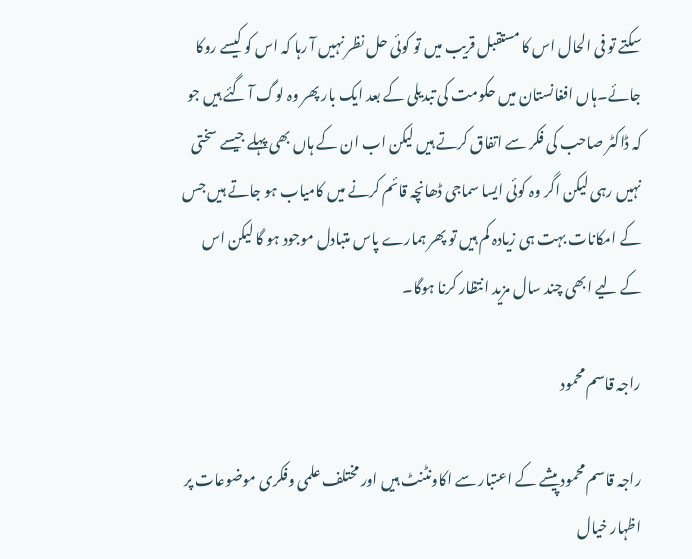سکتے تو فی الحال اس کا مستقبل قریب میں تو کوئی حل نظر نہیں آ رہا کہ اس کو کیسے روکا جائے۔ہاں افغانستان میں حکومت کی تبدیلی کے بعد ایک بار پھر وہ لوگ آ گئے ہیں جو کہ ڈاکٹر صاحب کی فکر سے اتفاق کرتے ہیں لیکن اب ان کے ہاں بھی پہلے جیسے سختی نہیں رہی لیکن اگر وہ کوئی ایسا سماجی ڈھانچہ قائم کرنے میں کامیاب ہو جاتے ہیں جس کے امکانات بہت ہی زیادہ کم ہیں تو پھر ہمارے پاس متبادل موجود ہو گا لیکن اس کے لیے ابھی چند سال مزید انتظار کرنا ہوگا۔

راجہ قاسم محمود

راجہ قاسم محمود پیشے کے اعتبار سے اکاونٹنٹ ہیں اور مختلف علمی وفکری موضوعات پر اظہار خیال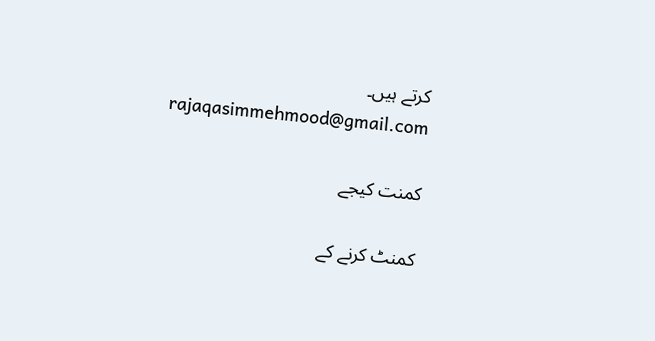کرتے ہیں۔
rajaqasimmehmood@gmail.com

کمنت کیجے

کمنٹ کرنے کے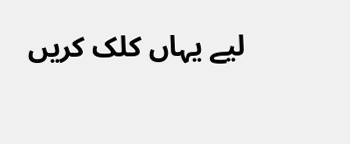لیے یہاں کلک کریں